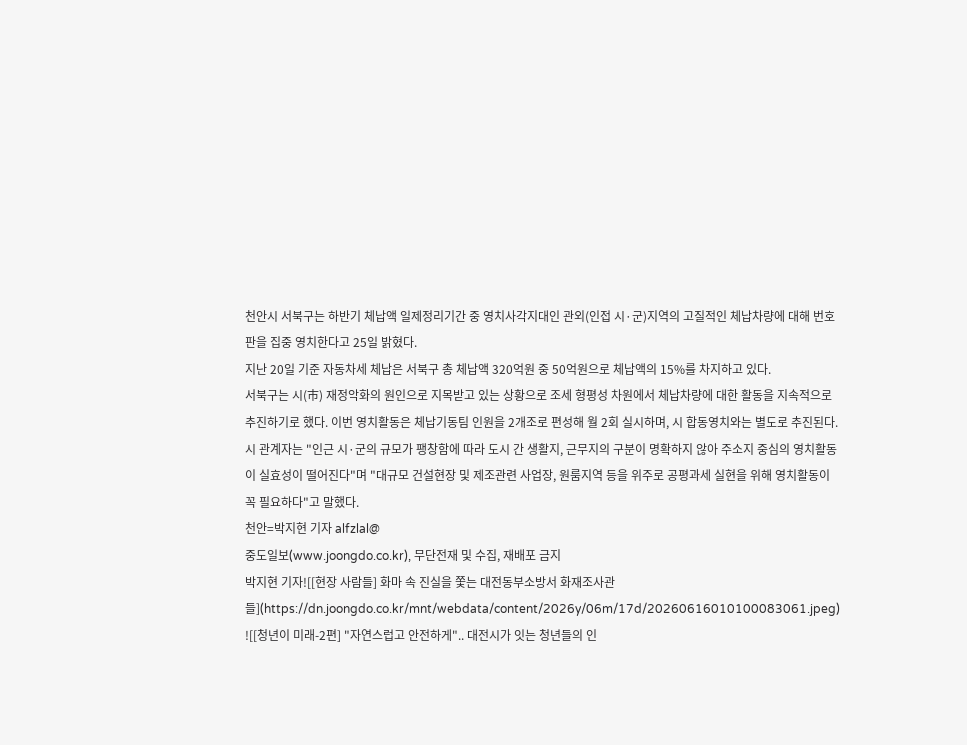천안시 서북구는 하반기 체납액 일제정리기간 중 영치사각지대인 관외(인접 시·군)지역의 고질적인 체납차량에 대해 번호판을 집중 영치한다고 25일 밝혔다.
지난 20일 기준 자동차세 체납은 서북구 총 체납액 320억원 중 50억원으로 체납액의 15%를 차지하고 있다.
서북구는 시(市) 재정악화의 원인으로 지목받고 있는 상황으로 조세 형평성 차원에서 체납차량에 대한 활동을 지속적으로 추진하기로 했다. 이번 영치활동은 체납기동팀 인원을 2개조로 편성해 월 2회 실시하며, 시 합동영치와는 별도로 추진된다.
시 관계자는 "인근 시·군의 규모가 팽창함에 따라 도시 간 생활지, 근무지의 구분이 명확하지 않아 주소지 중심의 영치활동이 실효성이 떨어진다"며 "대규모 건설현장 및 제조관련 사업장, 원룸지역 등을 위주로 공평과세 실현을 위해 영치활동이 꼭 필요하다"고 말했다.
천안=박지현 기자 alfzlal@
중도일보(www.joongdo.co.kr), 무단전재 및 수집, 재배포 금지
박지현 기자![[현장 사람들] 화마 속 진실을 쫓는 대전동부소방서 화재조사관들](https://dn.joongdo.co.kr/mnt/webdata/content/2026y/06m/17d/20260616010100083061.jpeg)
![[청년이 미래-2편] "자연스럽고 안전하게".. 대전시가 잇는 청년들의 인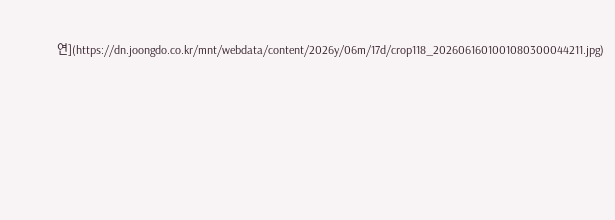연](https://dn.joongdo.co.kr/mnt/webdata/content/2026y/06m/17d/crop118_2026061601001080300044211.jpg)